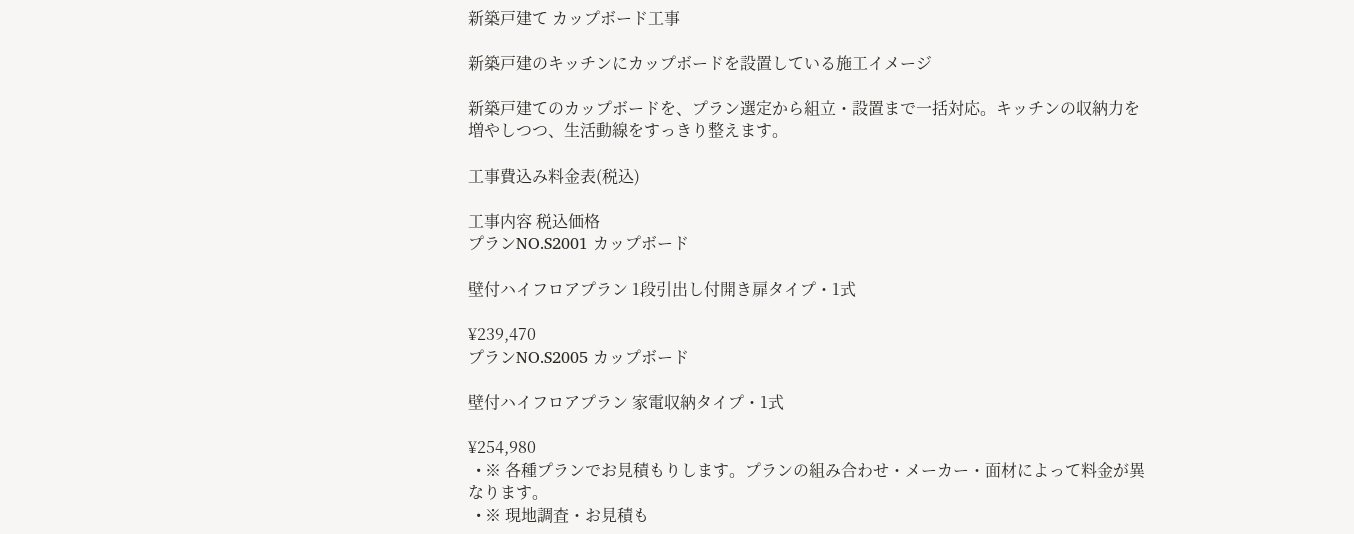新築戸建て カップボード工事

新築戸建のキッチンにカップボードを設置している施工イメージ

新築戸建てのカップボードを、プラン選定から組立・設置まで一括対応。キッチンの収納力を増やしつつ、生活動線をすっきり整えます。

工事費込み料金表(税込)

工事内容 税込価格
プランNO.S2001 カップボード

壁付ハイフロアプラン 1段引出し付開き扉タイプ・1式

¥239,470
プランNO.S2005 カップボード

壁付ハイフロアプラン 家電収納タイプ・1式

¥254,980
  • ※ 各種プランでお見積もりします。プランの組み合わせ・メーカー・面材によって料金が異なります。
  • ※ 現地調査・お見積も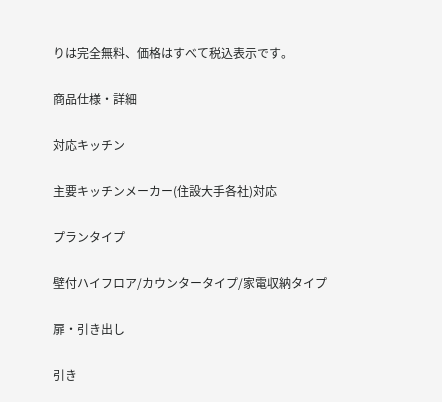りは完全無料、価格はすべて税込表示です。

商品仕様・詳細

対応キッチン

主要キッチンメーカー(住設大手各社)対応

プランタイプ

壁付ハイフロア/カウンタータイプ/家電収納タイプ

扉・引き出し

引き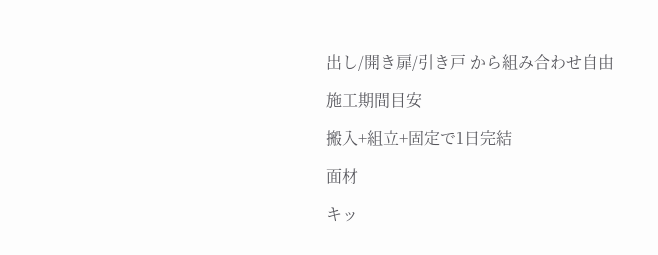出し/開き扉/引き戸 から組み合わせ自由

施工期間目安

搬入+組立+固定で1日完結

面材

キッ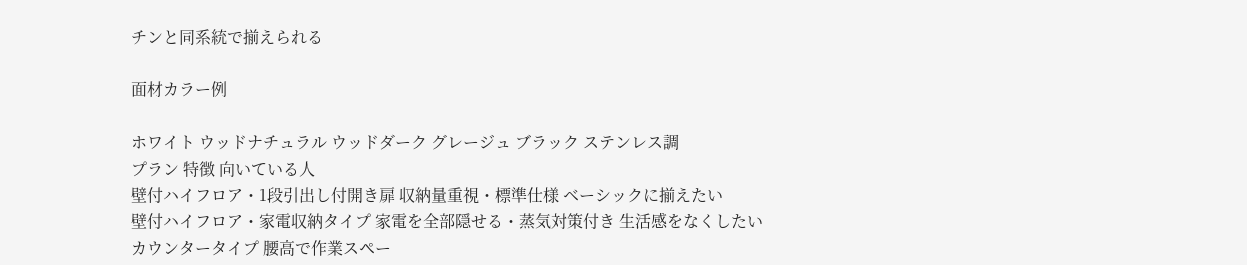チンと同系統で揃えられる

面材カラー例

ホワイト ウッドナチュラル ウッドダーク グレージュ ブラック ステンレス調
プラン 特徴 向いている人
壁付ハイフロア・1段引出し付開き扉 収納量重視・標準仕様 ベーシックに揃えたい
壁付ハイフロア・家電収納タイプ 家電を全部隠せる・蒸気対策付き 生活感をなくしたい
カウンタータイプ 腰高で作業スペー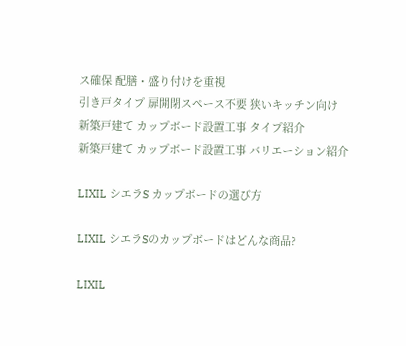ス確保 配膳・盛り付けを重視
引き戸タイプ 扉開閉スペース不要 狭いキッチン向け
新築戸建て カップボード設置工事 タイプ紹介
新築戸建て カップボード設置工事 バリエーション紹介

LIXIL シエラS カップボードの選び方

LIXIL シエラSのカップボードはどんな商品?

LIXIL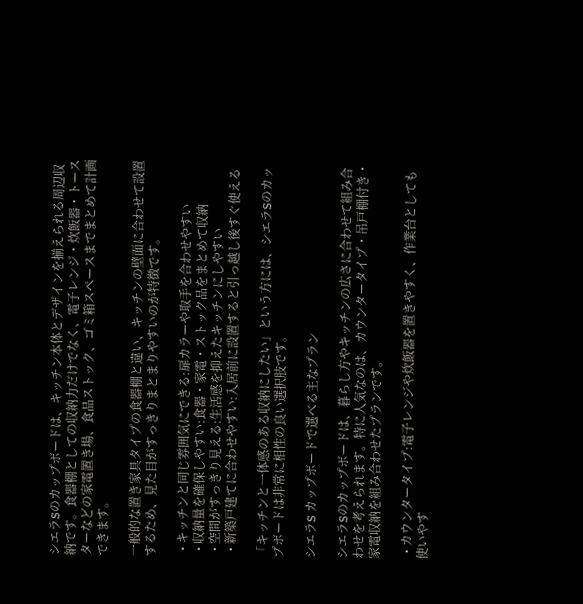シエラSのカップボードは、キッチン本体とデザインを揃えられる周辺収納です。食器棚としての収納力だけでなく、電子レンジ・炊飯器・トースターなどの家電置き場、食品ストック、ゴミ箱スペースまでまとめて計画できます。

一般的な置き家具タイプの食器棚と違い、キッチンの壁面に合わせて設置するため、見た目がすっきりまとまりやすいのが特徴です。

  • キッチンと同じ雰囲気にできる:扉カラーや取手を合わせやすい
  • 収納量を確保しやすい:食器・家電・ストック品をまとめて収納
  • 空間がすっきり見える:生活感を抑えたキッチンにしやすい
  • 新築戸建てに合わせやすい:入居前に設置すると引っ越し後すぐ使える

「キッチンと一体感のある収納にしたい」という方には、シエラSのカップボードは非常に相性の良い選択肢です。

シエラS カップボードで選べる主なプラン

シエラSのカップボードは、暮らし方やキッチンの広さに合わせて組み合わせを考えられます。特に人気なのは、カウンタータイプ・吊戸棚付き・家電収納を組み合わせたプランです。

  • カウンタータイプ:電子レンジや炊飯器を置きやすく、作業台としても使いやす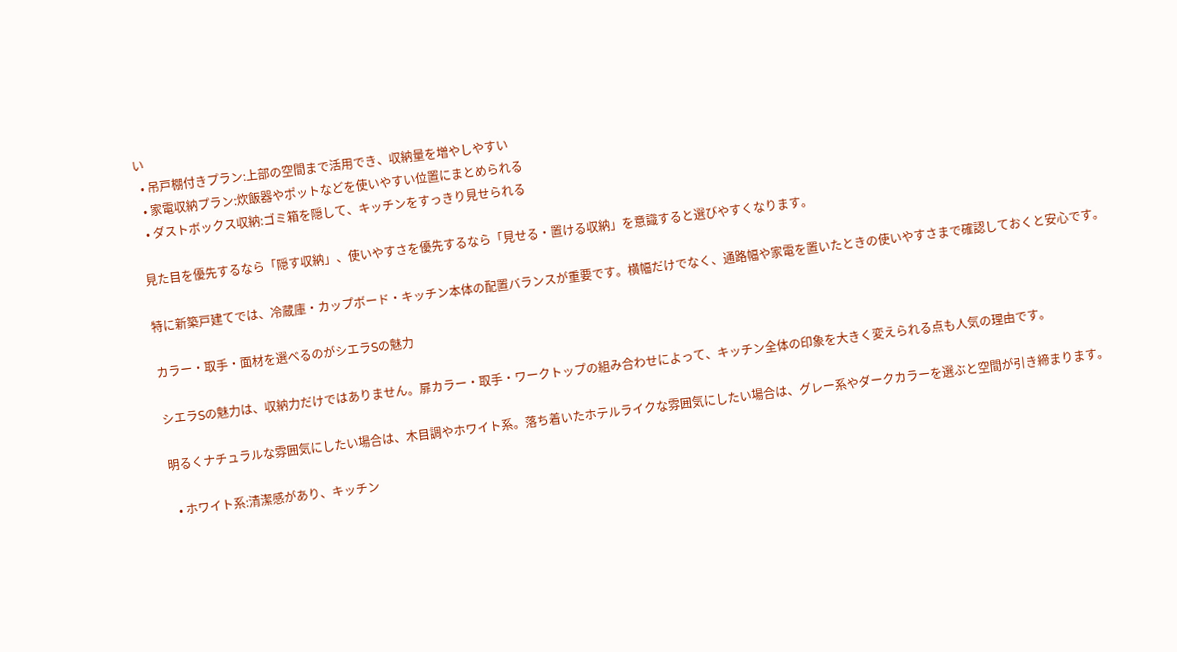い
  • 吊戸棚付きプラン:上部の空間まで活用でき、収納量を増やしやすい
  • 家電収納プラン:炊飯器やポットなどを使いやすい位置にまとめられる
  • ダストボックス収納:ゴミ箱を隠して、キッチンをすっきり見せられる

見た目を優先するなら「隠す収納」、使いやすさを優先するなら「見せる・置ける収納」を意識すると選びやすくなります。

特に新築戸建てでは、冷蔵庫・カップボード・キッチン本体の配置バランスが重要です。横幅だけでなく、通路幅や家電を置いたときの使いやすさまで確認しておくと安心です。

カラー・取手・面材を選べるのがシエラSの魅力

シエラSの魅力は、収納力だけではありません。扉カラー・取手・ワークトップの組み合わせによって、キッチン全体の印象を大きく変えられる点も人気の理由です。

明るくナチュラルな雰囲気にしたい場合は、木目調やホワイト系。落ち着いたホテルライクな雰囲気にしたい場合は、グレー系やダークカラーを選ぶと空間が引き締まります。

  • ホワイト系:清潔感があり、キッチン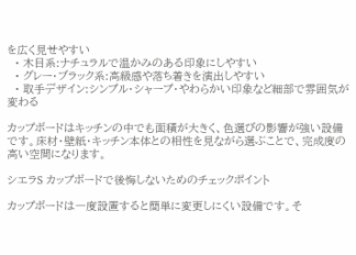を広く見せやすい
  • 木目系:ナチュラルで温かみのある印象にしやすい
  • グレー・ブラック系:高級感や落ち着きを演出しやすい
  • 取手デザイン:シンプル・シャープ・やわらかい印象など細部で雰囲気が変わる

カップボードはキッチンの中でも面積が大きく、色選びの影響が強い設備です。床材・壁紙・キッチン本体との相性を見ながら選ぶことで、完成度の高い空間になります。

シエラS カップボードで後悔しないためのチェックポイント

カップボードは一度設置すると簡単に変更しにくい設備です。そ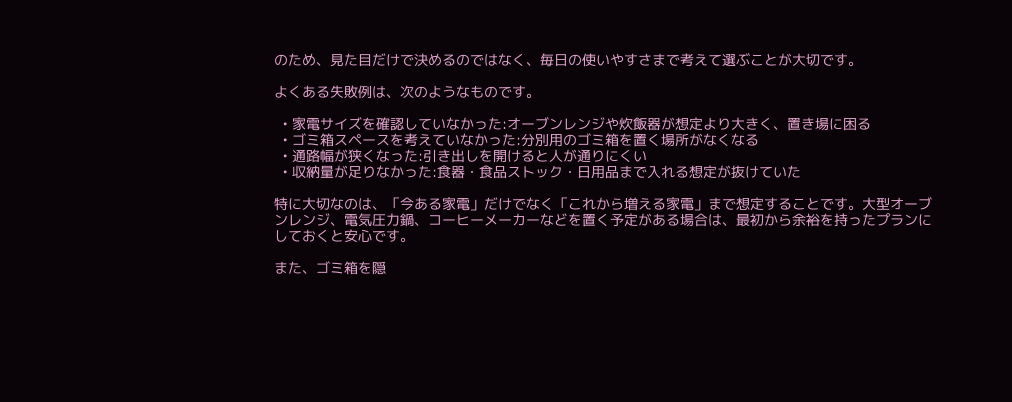のため、見た目だけで決めるのではなく、毎日の使いやすさまで考えて選ぶことが大切です。

よくある失敗例は、次のようなものです。

  • 家電サイズを確認していなかった:オーブンレンジや炊飯器が想定より大きく、置き場に困る
  • ゴミ箱スペースを考えていなかった:分別用のゴミ箱を置く場所がなくなる
  • 通路幅が狭くなった:引き出しを開けると人が通りにくい
  • 収納量が足りなかった:食器・食品ストック・日用品まで入れる想定が抜けていた

特に大切なのは、「今ある家電」だけでなく「これから増える家電」まで想定することです。大型オーブンレンジ、電気圧力鍋、コーヒーメーカーなどを置く予定がある場合は、最初から余裕を持ったプランにしておくと安心です。

また、ゴミ箱を隠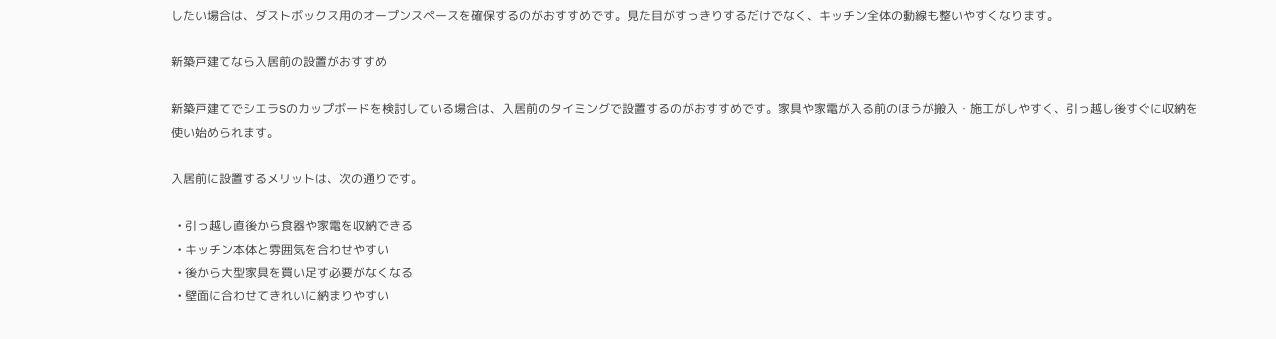したい場合は、ダストボックス用のオープンスペースを確保するのがおすすめです。見た目がすっきりするだけでなく、キッチン全体の動線も整いやすくなります。

新築戸建てなら入居前の設置がおすすめ

新築戸建てでシエラSのカップボードを検討している場合は、入居前のタイミングで設置するのがおすすめです。家具や家電が入る前のほうが搬入・施工がしやすく、引っ越し後すぐに収納を使い始められます。

入居前に設置するメリットは、次の通りです。

  • 引っ越し直後から食器や家電を収納できる
  • キッチン本体と雰囲気を合わせやすい
  • 後から大型家具を買い足す必要がなくなる
  • 壁面に合わせてきれいに納まりやすい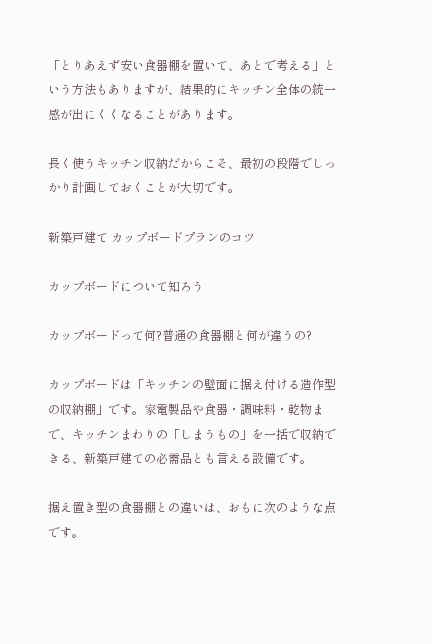「とりあえず安い食器棚を置いて、あとで考える」という方法もありますが、結果的にキッチン全体の統一感が出にくくなることがあります。

長く使うキッチン収納だからこそ、最初の段階でしっかり計画しておくことが大切です。

新築戸建て カップボードプランのコツ

カップボードについて知ろう

カップボードって何?普通の食器棚と何が違うの?

カップボードは「キッチンの壁面に据え付ける造作型の収納棚」です。家電製品や食器・調味料・乾物まで、キッチンまわりの「しまうもの」を一括で収納できる、新築戸建ての必需品とも言える設備です。

据え置き型の食器棚との違いは、おもに次のような点です。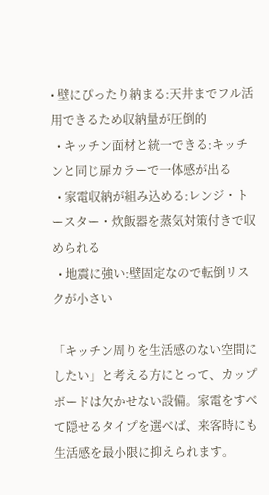• 壁にぴったり納まる:天井までフル活用できるため収納量が圧倒的
  • キッチン面材と統一できる:キッチンと同じ扉カラーで一体感が出る
  • 家電収納が組み込める:レンジ・トースター・炊飯器を蒸気対策付きで収められる
  • 地震に強い:壁固定なので転倒リスクが小さい

「キッチン周りを生活感のない空間にしたい」と考える方にとって、カップボードは欠かせない設備。家電をすべて隠せるタイプを選べば、来客時にも生活感を最小限に抑えられます。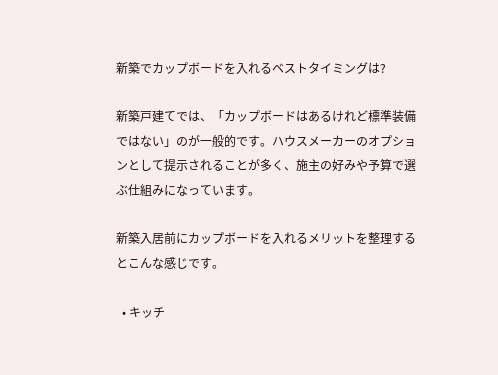新築でカップボードを入れるベストタイミングは?

新築戸建てでは、「カップボードはあるけれど標準装備ではない」のが一般的です。ハウスメーカーのオプションとして提示されることが多く、施主の好みや予算で選ぶ仕組みになっています。

新築入居前にカップボードを入れるメリットを整理するとこんな感じです。

  • キッチ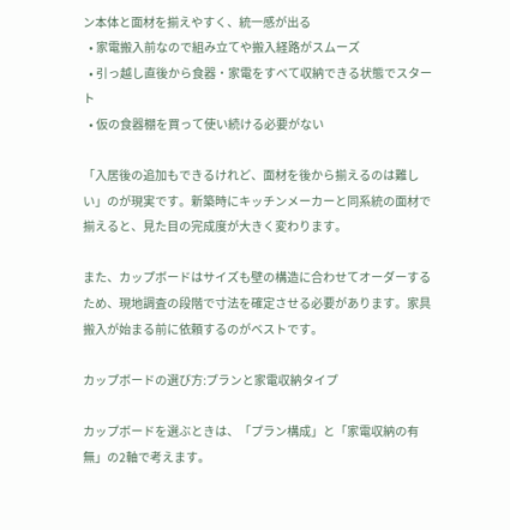ン本体と面材を揃えやすく、統一感が出る
  • 家電搬入前なので組み立てや搬入経路がスムーズ
  • 引っ越し直後から食器・家電をすべて収納できる状態でスタート
  • 仮の食器棚を買って使い続ける必要がない

「入居後の追加もできるけれど、面材を後から揃えるのは難しい」のが現実です。新築時にキッチンメーカーと同系統の面材で揃えると、見た目の完成度が大きく変わります。

また、カップボードはサイズも壁の構造に合わせてオーダーするため、現地調査の段階で寸法を確定させる必要があります。家具搬入が始まる前に依頼するのがベストです。

カップボードの選び方:プランと家電収納タイプ

カップボードを選ぶときは、「プラン構成」と「家電収納の有無」の2軸で考えます。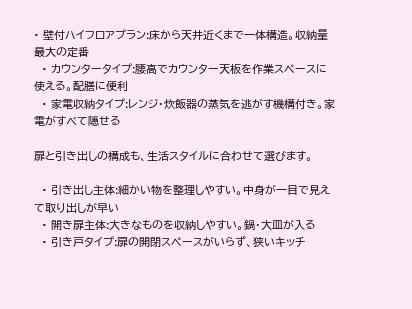• 壁付ハイフロアプラン:床から天井近くまで一体構造。収納量最大の定番
  • カウンタータイプ:腰高でカウンター天板を作業スペースに使える。配膳に便利
  • 家電収納タイプ:レンジ・炊飯器の蒸気を逃がす機構付き。家電がすべて隠せる

扉と引き出しの構成も、生活スタイルに合わせて選びます。

  • 引き出し主体:細かい物を整理しやすい。中身が一目で見えて取り出しが早い
  • 開き扉主体:大きなものを収納しやすい。鍋・大皿が入る
  • 引き戸タイプ:扉の開閉スペースがいらず、狭いキッチ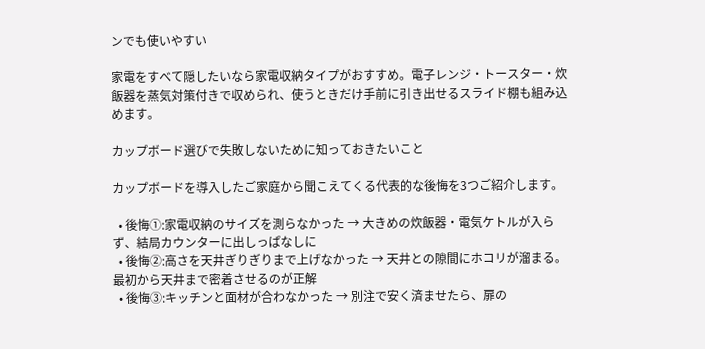ンでも使いやすい

家電をすべて隠したいなら家電収納タイプがおすすめ。電子レンジ・トースター・炊飯器を蒸気対策付きで収められ、使うときだけ手前に引き出せるスライド棚も組み込めます。

カップボード選びで失敗しないために知っておきたいこと

カップボードを導入したご家庭から聞こえてくる代表的な後悔を3つご紹介します。

  • 後悔①:家電収納のサイズを測らなかった → 大きめの炊飯器・電気ケトルが入らず、結局カウンターに出しっぱなしに
  • 後悔②:高さを天井ぎりぎりまで上げなかった → 天井との隙間にホコリが溜まる。最初から天井まで密着させるのが正解
  • 後悔③:キッチンと面材が合わなかった → 別注で安く済ませたら、扉の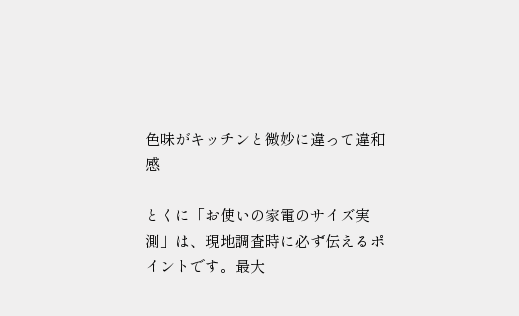色味がキッチンと微妙に違って違和感

とくに「お使いの家電のサイズ実測」は、現地調査時に必ず伝えるポイントです。最大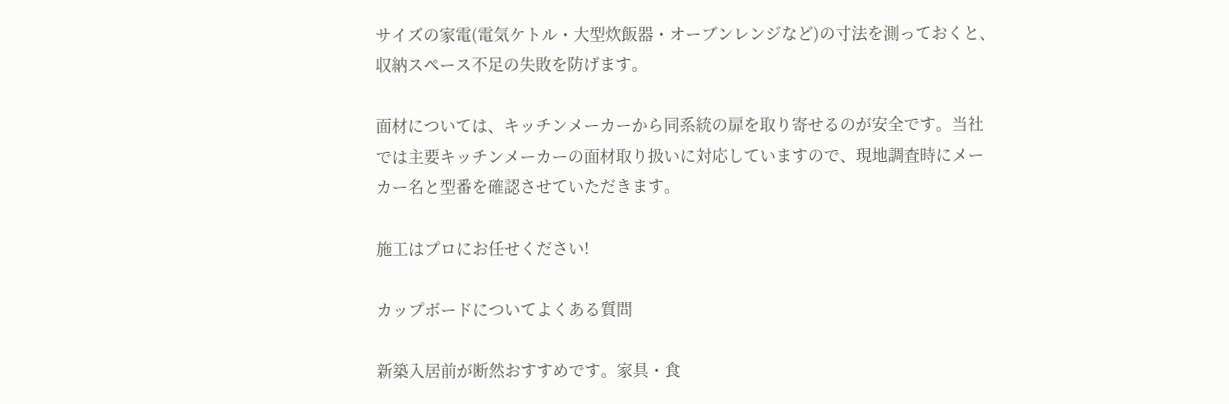サイズの家電(電気ケトル・大型炊飯器・オーブンレンジなど)の寸法を測っておくと、収納スペース不足の失敗を防げます。

面材については、キッチンメーカーから同系統の扉を取り寄せるのが安全です。当社では主要キッチンメーカーの面材取り扱いに対応していますので、現地調査時にメーカー名と型番を確認させていただきます。

施工はプロにお任せください!

カップボードについてよくある質問

新築入居前が断然おすすめです。家具・食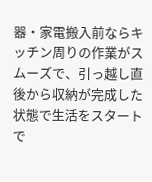器・家電搬入前ならキッチン周りの作業がスムーズで、引っ越し直後から収納が完成した状態で生活をスタートで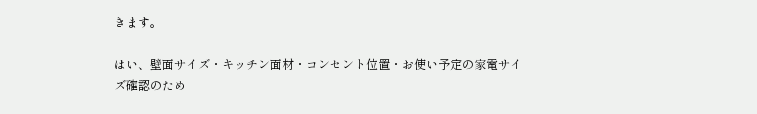きます。

はい、壁面サイズ・キッチン面材・コンセント位置・お使い予定の家電サイズ確認のため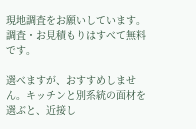現地調査をお願いしています。調査・お見積もりはすべて無料です。

選べますが、おすすめしません。キッチンと別系統の面材を選ぶと、近接し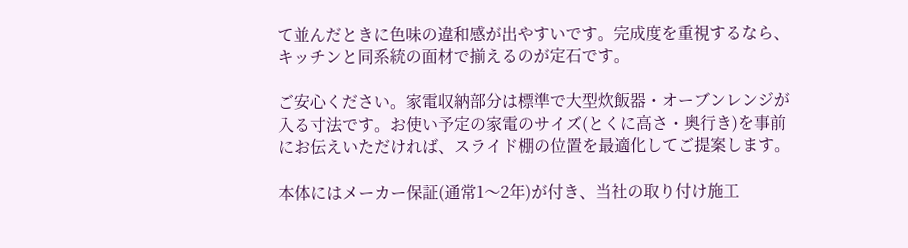て並んだときに色味の違和感が出やすいです。完成度を重視するなら、キッチンと同系統の面材で揃えるのが定石です。

ご安心ください。家電収納部分は標準で大型炊飯器・オーブンレンジが入る寸法です。お使い予定の家電のサイズ(とくに高さ・奥行き)を事前にお伝えいただければ、スライド棚の位置を最適化してご提案します。

本体にはメーカー保証(通常1〜2年)が付き、当社の取り付け施工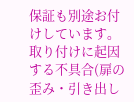保証も別途お付けしています。取り付けに起因する不具合(扉の歪み・引き出し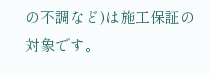の不調など)は施工保証の対象です。